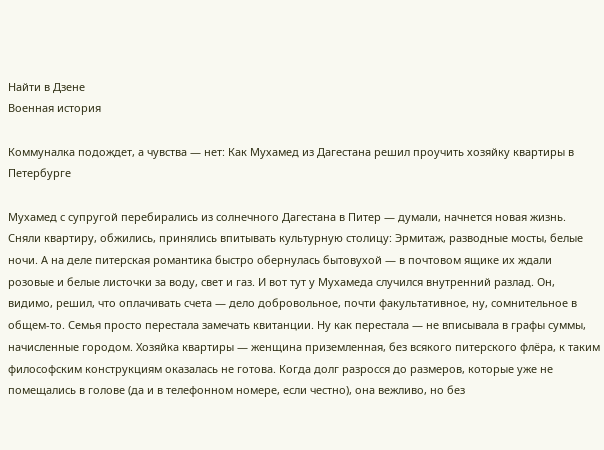Найти в Дзене
Военная история

Коммуналка подождет, а чувства — нет: Как Мухамед из Дагестана решил проучить хозяйку квартиры в Петербурге

Мухамед с супругой перебирались из солнечного Дагестана в Питер — думали, начнется новая жизнь. Сняли квартиру, обжились, принялись впитывать культурную столицу: Эрмитаж, разводные мосты, белые ночи. А на деле питерская романтика быстро обернулась бытовухой — в почтовом ящике их ждали розовые и белые листочки за воду, свет и газ. И вот тут у Мухамеда случился внутренний разлад. Он, видимо, решил, что оплачивать счета — дело добровольное, почти факультативное, ну, сомнительное в общем-то. Семья просто перестала замечать квитанции. Ну как перестала — не вписывала в графы суммы, начисленные городом. Хозяйка квартиры — женщина приземленная, без всякого питерского флёра, к таким философским конструкциям оказалась не готова. Когда долг разросся до размеров, которые уже не помещались в голове (да и в телефонном номере, если честно), она вежливо, но без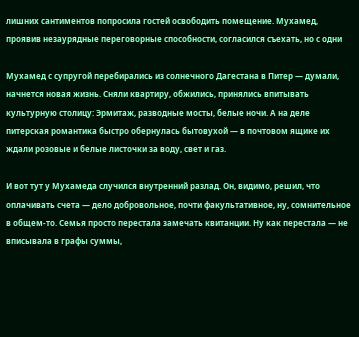лишних сантиментов попросила гостей освободить помещение. Мухамед, проявив незаурядные переговорные способности, согласился съехать, но с одни

Мухамед с супругой перебирались из солнечного Дагестана в Питер — думали, начнется новая жизнь. Сняли квартиру, обжились, принялись впитывать культурную столицу: Эрмитаж, разводные мосты, белые ночи. А на деле питерская романтика быстро обернулась бытовухой — в почтовом ящике их ждали розовые и белые листочки за воду, свет и газ.

И вот тут у Мухамеда случился внутренний разлад. Он, видимо, решил, что оплачивать счета — дело добровольное, почти факультативное, ну, сомнительное в общем-то. Семья просто перестала замечать квитанции. Ну как перестала — не вписывала в графы суммы,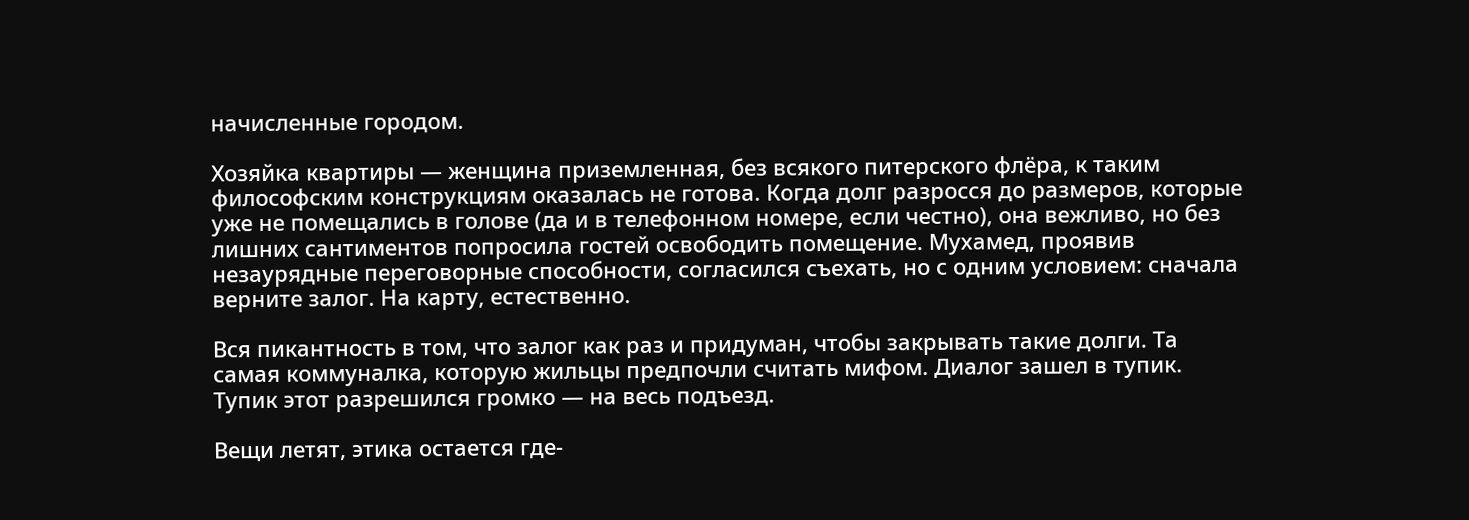начисленные городом.

Хозяйка квартиры — женщина приземленная, без всякого питерского флёра, к таким философским конструкциям оказалась не готова. Когда долг разросся до размеров, которые уже не помещались в голове (да и в телефонном номере, если честно), она вежливо, но без лишних сантиментов попросила гостей освободить помещение. Мухамед, проявив незаурядные переговорные способности, согласился съехать, но с одним условием: сначала верните залог. На карту, естественно.

Вся пикантность в том, что залог как раз и придуман, чтобы закрывать такие долги. Та самая коммуналка, которую жильцы предпочли считать мифом. Диалог зашел в тупик. Тупик этот разрешился громко — на весь подъезд.

Вещи летят, этика остается где-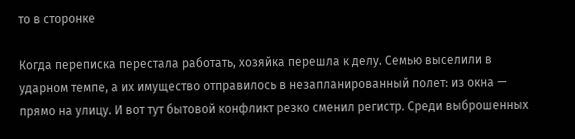то в сторонке

Когда переписка перестала работать, хозяйка перешла к делу. Семью выселили в ударном темпе, а их имущество отправилось в незапланированный полет: из окна — прямо на улицу. И вот тут бытовой конфликт резко сменил регистр. Среди выброшенных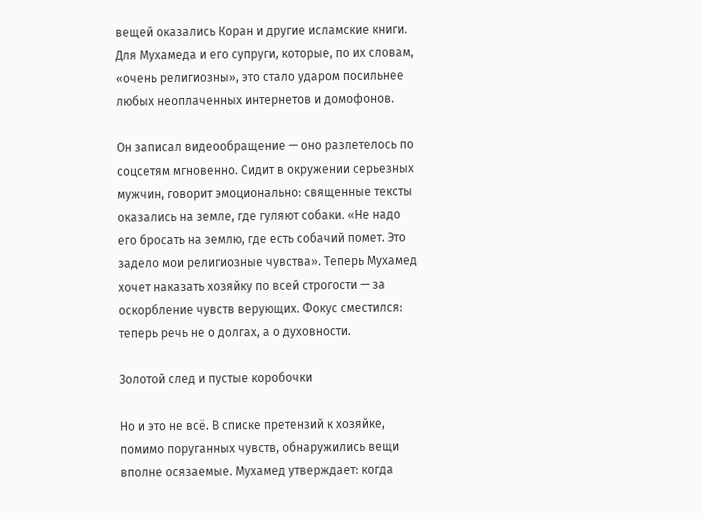вещей оказались Коран и другие исламские книги. Для Мухамеда и его супруги, которые, по их словам, «очень религиозны», это стало ударом посильнее любых неоплаченных интернетов и домофонов.

Он записал видеообращение — оно разлетелось по соцсетям мгновенно. Сидит в окружении серьезных мужчин, говорит эмоционально: священные тексты оказались на земле, где гуляют собаки. «Не надо его бросать на землю, где есть собачий помет. Это задело мои религиозные чувства». Теперь Мухамед хочет наказать хозяйку по всей строгости — за оскорбление чувств верующих. Фокус сместился: теперь речь не о долгах, а о духовности.

Золотой след и пустые коробочки

Но и это не всё. В списке претензий к хозяйке, помимо поруганных чувств, обнаружились вещи вполне осязаемые. Мухамед утверждает: когда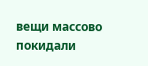вещи массово покидали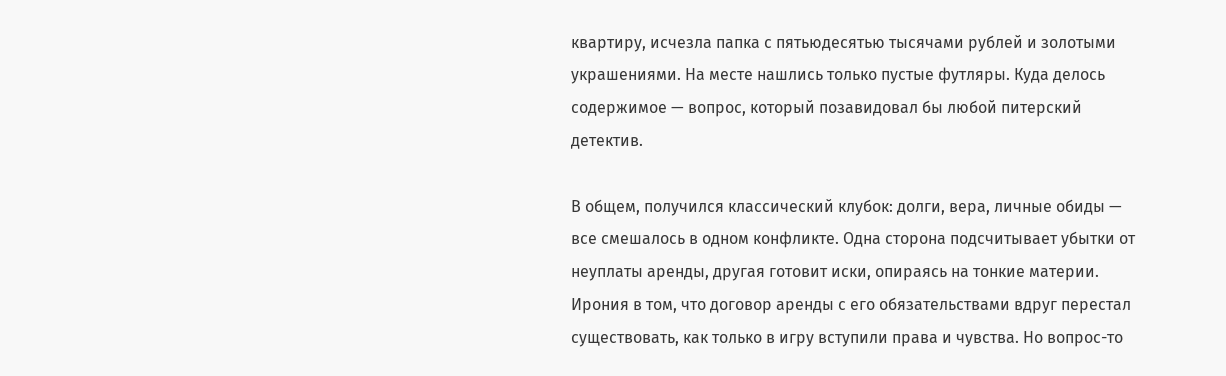квартиру, исчезла папка с пятьюдесятью тысячами рублей и золотыми украшениями. На месте нашлись только пустые футляры. Куда делось содержимое — вопрос, который позавидовал бы любой питерский детектив.

В общем, получился классический клубок: долги, вера, личные обиды — все смешалось в одном конфликте. Одна сторона подсчитывает убытки от неуплаты аренды, другая готовит иски, опираясь на тонкие материи. Ирония в том, что договор аренды с его обязательствами вдруг перестал существовать, как только в игру вступили права и чувства. Но вопрос-то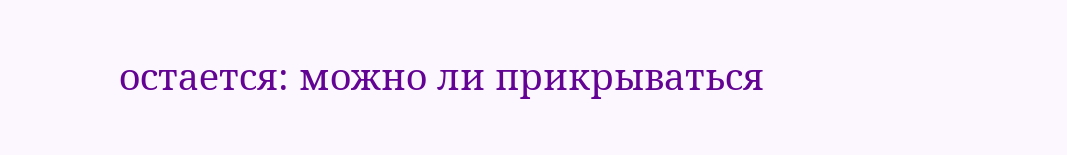остается: можно ли прикрываться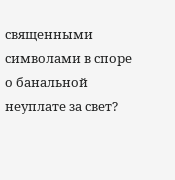священными символами в споре о банальной неуплате за свет?